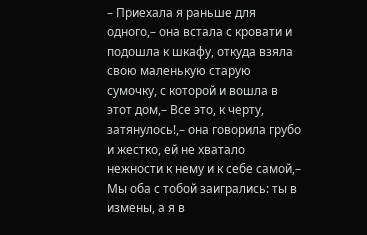– Приехала я раньше для одного,– она встала с кровати и подошла к шкафу, откуда взяла свою маленькую старую сумочку, с которой и вошла в этот дом,– Все это, к черту, затянулось!,– она говорила грубо и жестко, ей не хватало нежности к нему и к себе самой,– Мы оба с тобой заигрались: ты в измены, а я в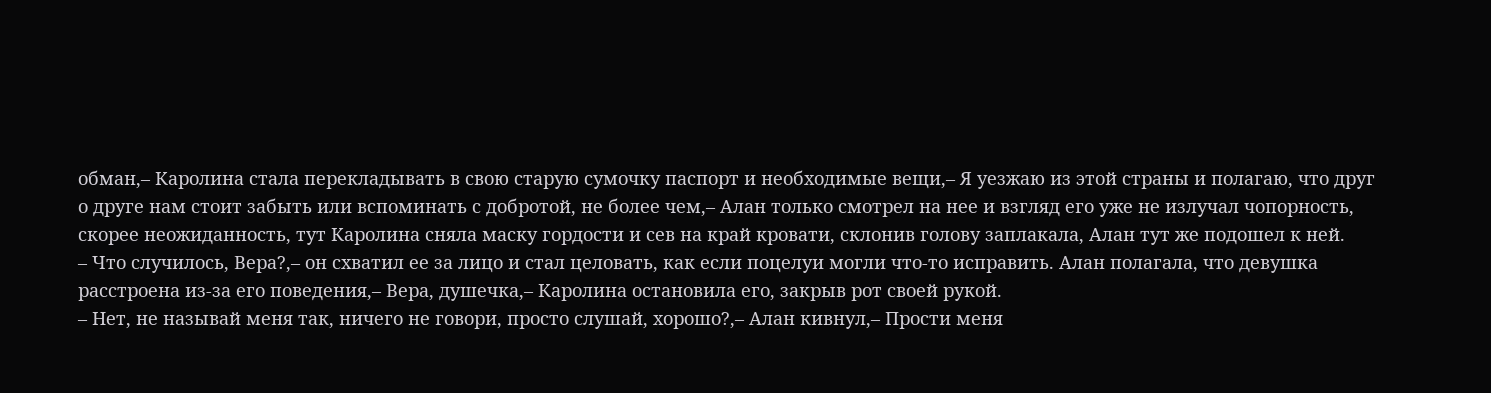обман,– Каролина стала перекладывать в свою старую сумочку паспорт и необходимые вещи,– Я уезжаю из этой страны и полагаю, что друг о друге нам стоит забыть или вспоминать с добротой, не более чем,– Алан только смотрел на нее и взгляд его уже не излучал чопорность, скорее неожиданность, тут Каролина сняла маску гордости и сев на край кровати, склонив голову заплакала, Алан тут же подошел к ней.
– Что случилось, Вера?,– он схватил ее за лицо и стал целовать, как если поцелуи могли что-то исправить. Алан полагала, что девушка расстроена из-за его поведения,– Вера, душечка,– Каролина остановила его, закрыв рот своей рукой.
– Нет, не называй меня так, ничего не говори, просто слушай, хорошо?,– Алан кивнул,– Прости меня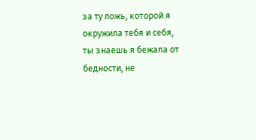за ту ложь, которой я окружила тебя и себя, ты знаешь я бежала от бедности, не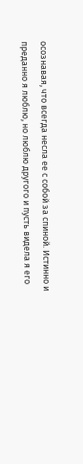осознавая, что всегда несла ее с собой за спиной. Истинно и преданно я люблю, но люблю другого и пусть видела я его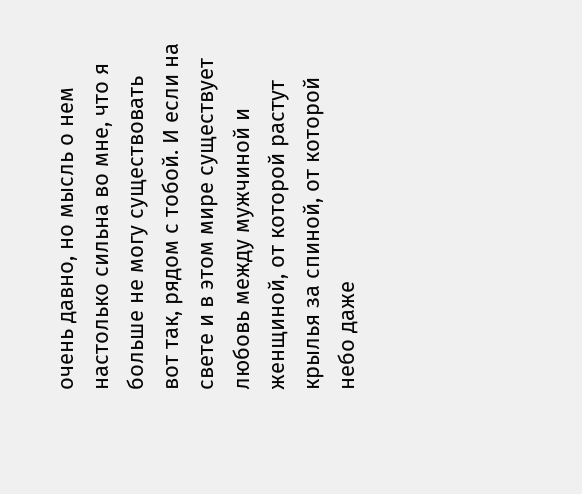очень давно, но мысль о нем настолько сильна во мне, что я больше не могу существовать вот так, рядом с тобой. И если на свете и в этом мире существует любовь между мужчиной и женщиной, от которой растут крылья за спиной, от которой небо даже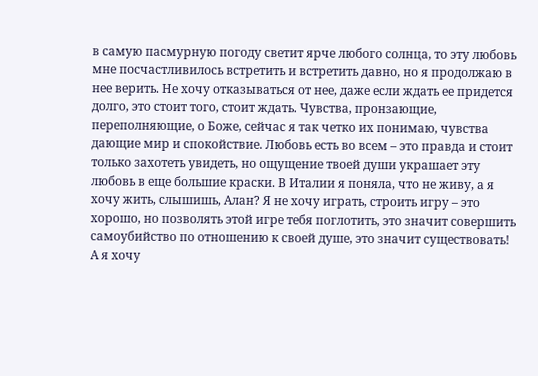в самую пасмурную погоду светит ярче любого солнца, то эту любовь мне посчастливилось встретить и встретить давно, но я продолжаю в нее верить. Не хочу отказываться от нее, даже если ждать ее придется долго, это стоит того, стоит ждать. Чувства, пронзающие, переполняющие, о Боже, сейчас я так четко их понимаю, чувства дающие мир и спокойствие. Любовь есть во всем – это правда и стоит только захотеть увидеть, но ощущение твоей души украшает эту любовь в еще большие краски. В Италии я поняла, что не живу, а я хочу жить, слышишь, Алан? Я не хочу играть, строить игру – это хорошо, но позволять этой игре тебя поглотить, это значит совершить самоубийство по отношению к своей душе, это значит существовать! А я хочу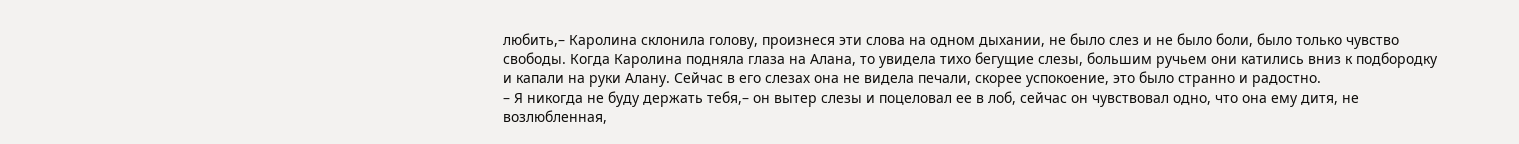любить,– Каролина склонила голову, произнеся эти слова на одном дыхании, не было слез и не было боли, было только чувство свободы. Когда Каролина подняла глаза на Алана, то увидела тихо бегущие слезы, большим ручьем они катились вниз к подбородку и капали на руки Алану. Сейчас в его слезах она не видела печали, скорее успокоение, это было странно и радостно.
– Я никогда не буду держать тебя,– он вытер слезы и поцеловал ее в лоб, сейчас он чувствовал одно, что она ему дитя, не возлюбленная,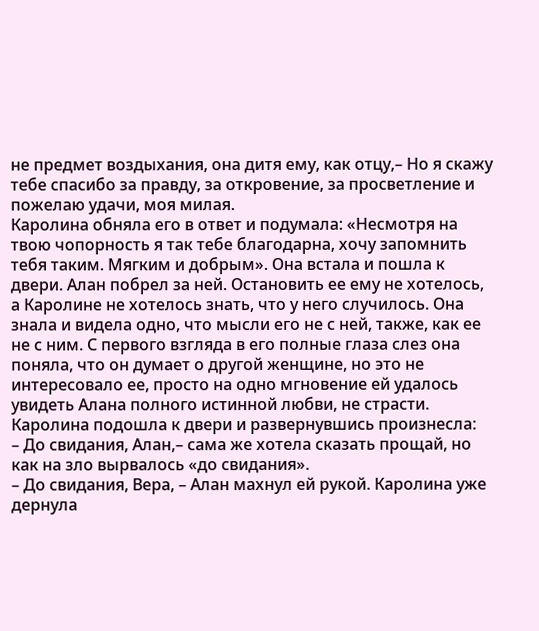не предмет воздыхания, она дитя ему, как отцу,– Но я скажу тебе спасибо за правду, за откровение, за просветление и пожелаю удачи, моя милая.
Каролина обняла его в ответ и подумала: «Несмотря на твою чопорность я так тебе благодарна, хочу запомнить тебя таким. Мягким и добрым». Она встала и пошла к двери. Алан побрел за ней. Остановить ее ему не хотелось, а Каролине не хотелось знать, что у него случилось. Она знала и видела одно, что мысли его не с ней, также, как ее не с ним. С первого взгляда в его полные глаза слез она поняла, что он думает о другой женщине, но это не интересовало ее, просто на одно мгновение ей удалось увидеть Алана полного истинной любви, не страсти. Каролина подошла к двери и развернувшись произнесла:
– До свидания, Алан,– сама же хотела сказать прощай, но как на зло вырвалось «до свидания».
– До свидания, Вера, – Алан махнул ей рукой. Каролина уже дернула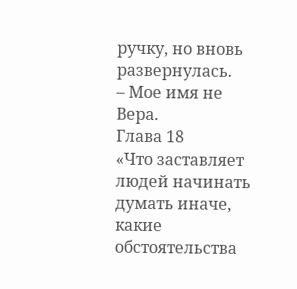ручку, но вновь развернулась.
– Мое имя не Вера.
Глава 18
«Что заставляет людей начинать думать иначе, какие обстоятельства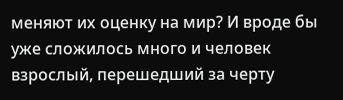меняют их оценку на мир? И вроде бы уже сложилось много и человек взрослый, перешедший за черту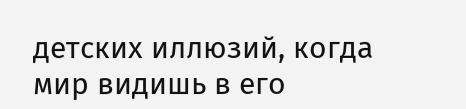детских иллюзий, когда мир видишь в его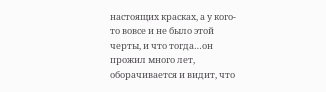настоящих красках, а у кого-то вовсе и не было этой черты, и что тогда…он прожил много лет, оборачивается и видит, что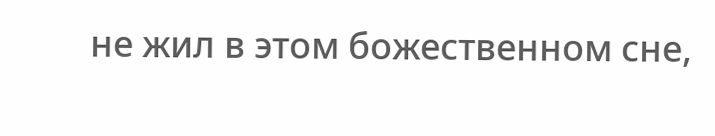не жил в этом божественном сне,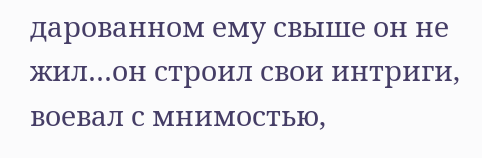дарованном ему свыше он не жил…он строил свои интриги, воевал с мнимостью,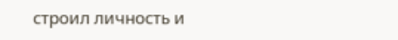строил личность и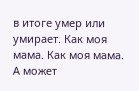в итоге умер или умирает. Как моя мама. Как моя мама. А может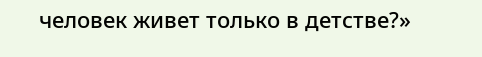человек живет только в детстве?»